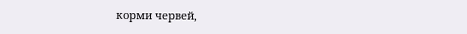корми червей,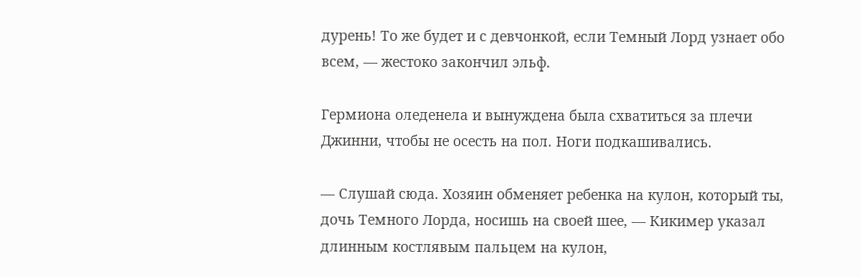дурень! То же будет и с девчонкой, если Темный Лорд узнает обо всем, — жестоко закончил эльф.

Гермиона оледенела и вынуждена была схватиться за плечи Джинни, чтобы не осесть на пол. Ноги подкашивались.

— Слушай сюда. Хозяин обменяет ребенка на кулон, который ты, дочь Темного Лорда, носишь на своей шее, — Кикимер указал длинным костлявым пальцем на кулон,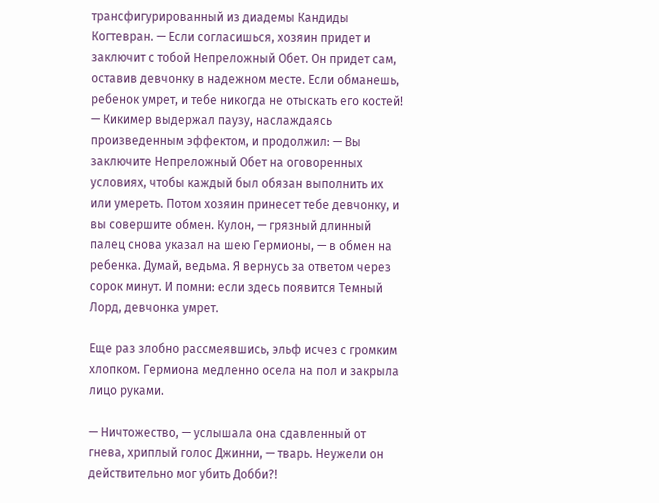трансфигурированный из диадемы Кандиды Когтевран. — Если согласишься, хозяин придет и заключит с тобой Непреложный Обет. Он придет сам, оставив девчонку в надежном месте. Если обманешь, ребенок умрет, и тебе никогда не отыскать его костей! — Кикимер выдержал паузу, наслаждаясь произведенным эффектом, и продолжил: — Вы заключите Непреложный Обет на оговоренных условиях, чтобы каждый был обязан выполнить их или умереть. Потом хозяин принесет тебе девчонку, и вы совершите обмен. Кулон, — грязный длинный палец снова указал на шею Гермионы, — в обмен на ребенка. Думай, ведьма. Я вернусь за ответом через сорок минут. И помни: если здесь появится Темный Лорд, девчонка умрет.

Еще раз злобно рассмеявшись, эльф исчез с громким хлопком. Гермиона медленно осела на пол и закрыла лицо руками.

— Ничтожество, — услышала она сдавленный от гнева, хриплый голос Джинни, — тварь. Неужели он действительно мог убить Добби?!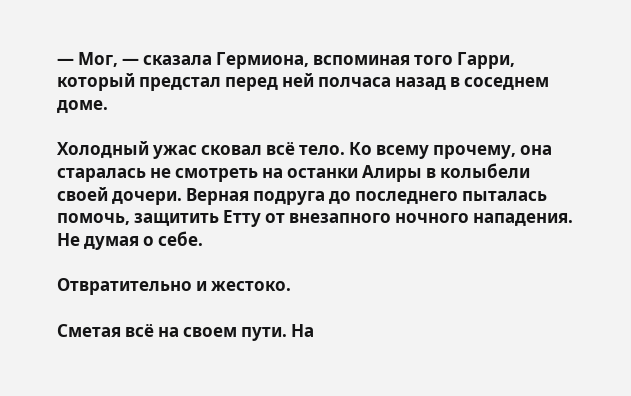— Мог, — сказала Гермиона, вспоминая того Гарри, который предстал перед ней полчаса назад в соседнем доме.

Холодный ужас сковал всё тело. Ко всему прочему, она старалась не смотреть на останки Алиры в колыбели своей дочери. Верная подруга до последнего пыталась помочь, защитить Етту от внезапного ночного нападения. Не думая о себе.

Отвратительно и жестоко.

Сметая всё на своем пути. На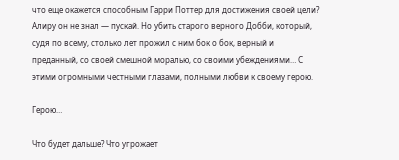что еще окажется способным Гарри Поттер для достижения своей цели? Алиру он не знал — пускай. Но убить старого верного Добби, который, судя по всему, столько лет прожил с ним бок о бок, верный и преданный, со своей смешной моралью, со своими убеждениями… С этими огромными честными глазами, полными любви к своему герою.

Герою…

Что будет дальше? Что угрожает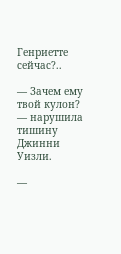Генриетте сейчас?..

— Зачем ему твой кулон? — нарушила тишину Джинни Уизли.

—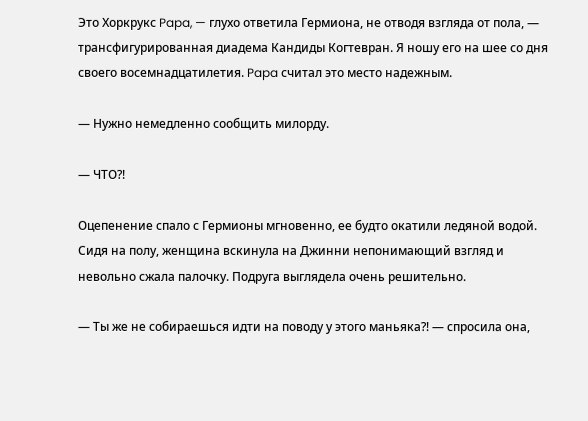Это Хоркрукс Papa, — глухо ответила Гермиона, не отводя взгляда от пола, — трансфигурированная диадема Кандиды Когтевран. Я ношу его на шее со дня своего восемнадцатилетия. Papa считал это место надежным.

— Нужно немедленно сообщить милорду.

— ЧТО?!

Оцепенение спало с Гермионы мгновенно, ее будто окатили ледяной водой. Сидя на полу, женщина вскинула на Джинни непонимающий взгляд и невольно сжала палочку. Подруга выглядела очень решительно.

— Ты же не собираешься идти на поводу у этого маньяка?! — спросила она,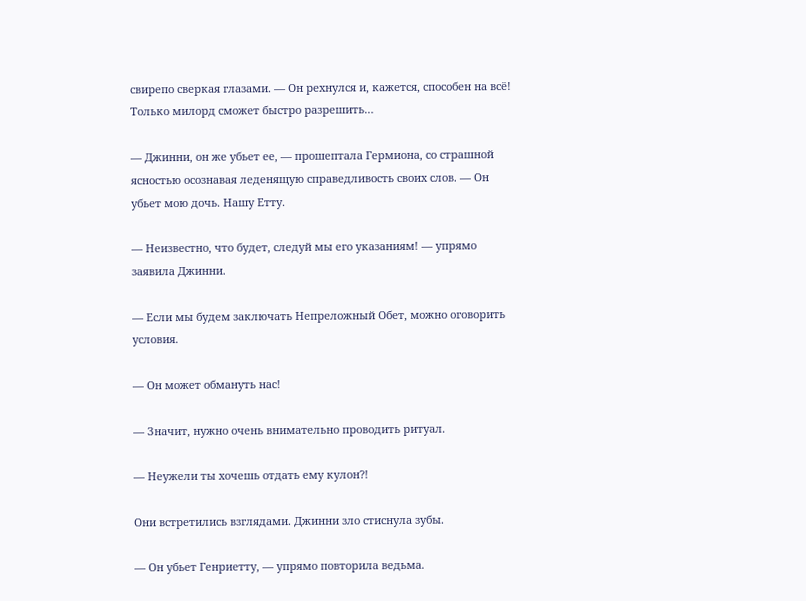свирепо сверкая глазами. — Он рехнулся и, кажется, способен на всё! Только милорд сможет быстро разрешить…

— Джинни, он же убьет ее, — прошептала Гермиона, со страшной ясностью осознавая леденящую справедливость своих слов. — Он убьет мою дочь. Нашу Етту.

— Неизвестно, что будет, следуй мы его указаниям! — упрямо заявила Джинни.

— Если мы будем заключать Непреложный Обет, можно оговорить условия.

— Он может обмануть нас!

— Значит, нужно очень внимательно проводить ритуал.

— Неужели ты хочешь отдать ему кулон?!

Они встретились взглядами. Джинни зло стиснула зубы.

— Он убьет Генриетту, — упрямо повторила ведьма.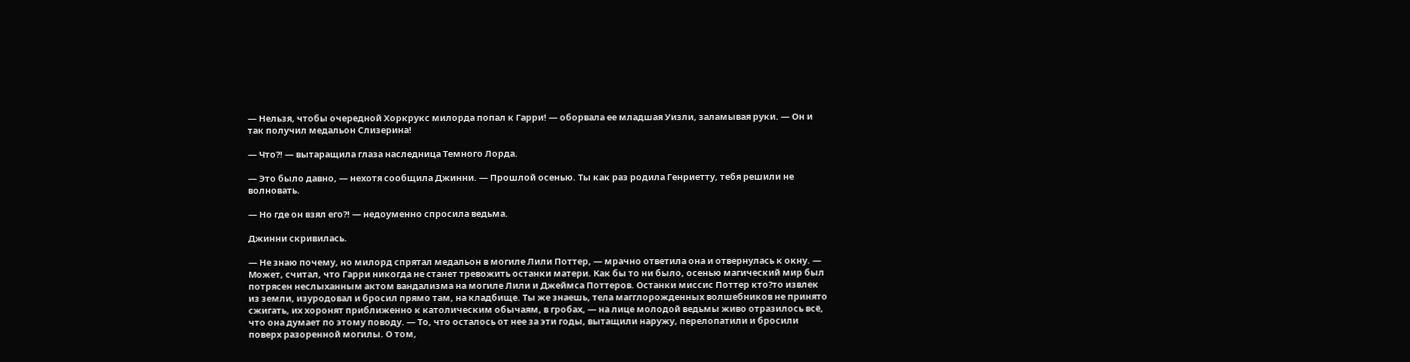— Нельзя, чтобы очередной Хоркрукс милорда попал к Гарри! — оборвала ее младшая Уизли, заламывая руки. — Он и так получил медальон Слизерина!

— Что?! — вытаращила глаза наследница Темного Лорда.

— Это было давно, — нехотя сообщила Джинни. — Прошлой осенью. Ты как раз родила Генриетту, тебя решили не волновать.

— Но где он взял его?! — недоуменно спросила ведьма.

Джинни скривилась.

— Не знаю почему, но милорд спрятал медальон в могиле Лили Поттер, — мрачно ответила она и отвернулась к окну. — Может, считал, что Гарри никогда не станет тревожить останки матери. Как бы то ни было, осенью магический мир был потрясен неслыханным актом вандализма на могиле Лили и Джеймса Поттеров. Останки миссис Поттер кто?то извлек из земли, изуродовал и бросил прямо там, на кладбище. Ты же знаешь, тела магглорожденных волшебников не принято сжигать, их хоронят приближенно к католическим обычаям, в гробах, — на лице молодой ведьмы живо отразилось всё, что она думает по этому поводу. — То, что осталось от нее за эти годы, вытащили наружу, перелопатили и бросили поверх разоренной могилы. О том,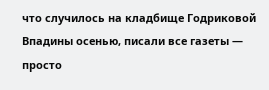что случилось на кладбище Годриковой Впадины осенью, писали все газеты — просто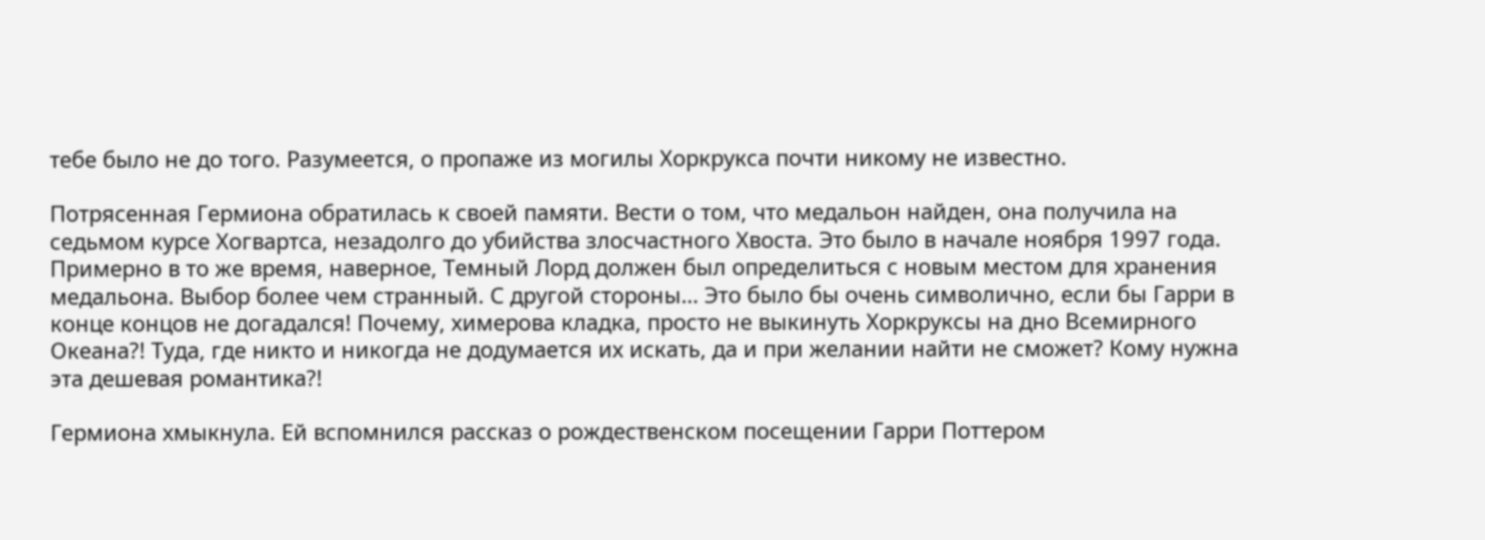тебе было не до того. Разумеется, о пропаже из могилы Хоркрукса почти никому не известно.

Потрясенная Гермиона обратилась к своей памяти. Вести о том, что медальон найден, она получила на седьмом курсе Хогвартса, незадолго до убийства злосчастного Хвоста. Это было в начале ноября 1997 года. Примерно в то же время, наверное, Темный Лорд должен был определиться с новым местом для хранения медальона. Выбор более чем странный. С другой стороны… Это было бы очень символично, если бы Гарри в конце концов не догадался! Почему, химерова кладка, просто не выкинуть Хоркруксы на дно Всемирного Океана?! Туда, где никто и никогда не додумается их искать, да и при желании найти не сможет? Кому нужна эта дешевая романтика?!

Гермиона хмыкнула. Ей вспомнился рассказ о рождественском посещении Гарри Поттером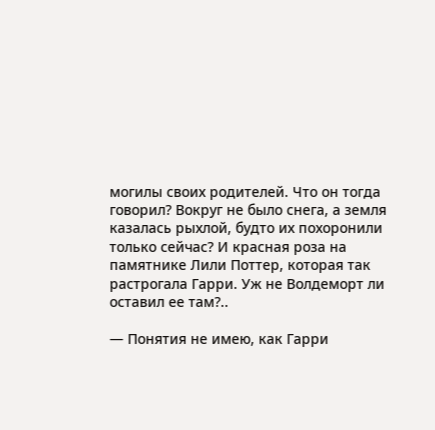могилы своих родителей. Что он тогда говорил? Вокруг не было снега, а земля казалась рыхлой, будто их похоронили только сейчас? И красная роза на памятнике Лили Поттер, которая так растрогала Гарри. Уж не Волдеморт ли оставил ее там?..

— Понятия не имею, как Гарри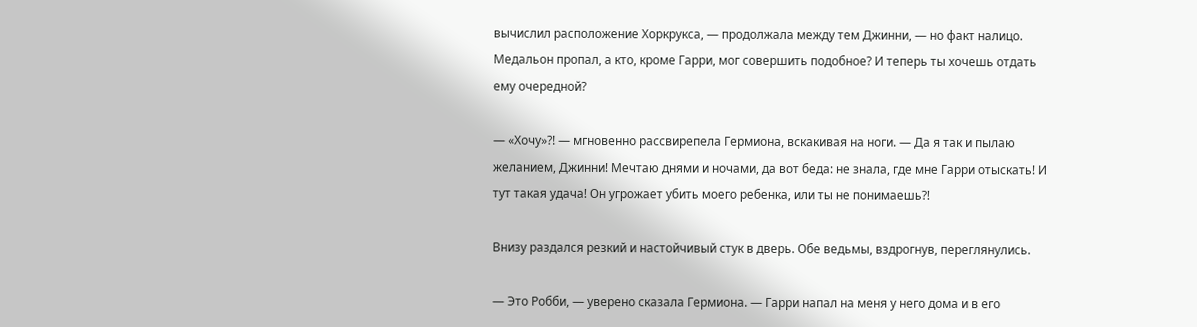вычислил расположение Хоркрукса, — продолжала между тем Джинни, — но факт налицо. Медальон пропал, а кто, кроме Гарри, мог совершить подобное? И теперь ты хочешь отдать ему очередной?

— «Хочу»?! — мгновенно рассвирепела Гермиона, вскакивая на ноги. — Да я так и пылаю желанием, Джинни! Мечтаю днями и ночами, да вот беда: не знала, где мне Гарри отыскать! И тут такая удача! Он угрожает убить моего ребенка, или ты не понимаешь?!

Внизу раздался резкий и настойчивый стук в дверь. Обе ведьмы, вздрогнув, переглянулись.

— Это Робби, — уверено сказала Гермиона. — Гарри напал на меня у него дома и в его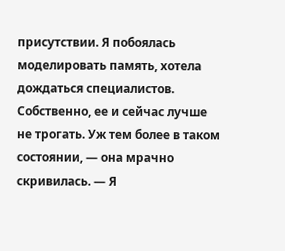присутствии. Я побоялась моделировать память, хотела дождаться специалистов. Собственно, ее и сейчас лучше не трогать. Уж тем более в таком состоянии, — она мрачно скривилась. — Я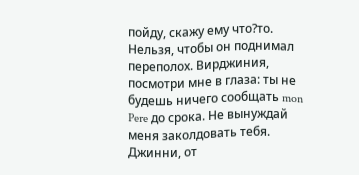пойду, скажу ему что?то. Нельзя, чтобы он поднимал переполох. Вирджиния, посмотри мне в глаза: ты не будешь ничего сообщать mon Pere до срока. Не вынуждай меня заколдовать тебя. Джинни, от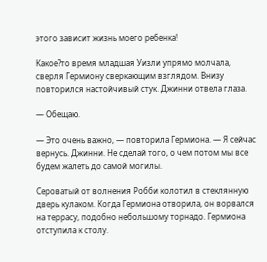этого зависит жизнь моего ребенка!

Какое?то время младшая Уизли упрямо молчала, сверля Гермиону сверкающим взглядом. Внизу повторился настойчивый стук. Джинни отвела глаза.

— Обещаю.

— Это очень важно, — повторила Гермиона. — Я сейчас вернусь. Джинни. Не сделай того, о чем потом мы все будем жалеть до самой могилы.

Сероватый от волнения Робби колотил в стеклянную дверь кулаком. Когда Гермиона отворила, он ворвался на террасу, подобно небольшому торнадо. Гермиона отступила к столу.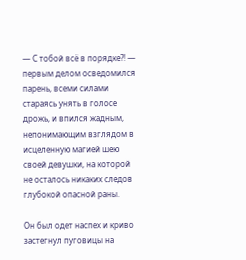— С тобой всё в порядке?! — первым делом осведомился парень, всеми силами стараясь унять в голосе дрожь, и впился жадным, непонимающим взглядом в исцеленную магией шею своей девушки, на которой не осталось никаких следов глубокой опасной раны.

Он был одет наспех и криво застегнул пуговицы на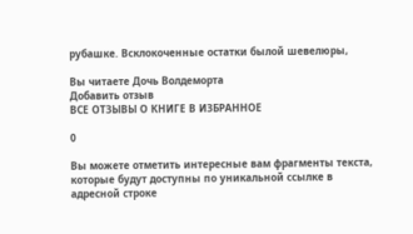рубашке. Всклокоченные остатки былой шевелюры,

Вы читаете Дочь Волдеморта
Добавить отзыв
ВСЕ ОТЗЫВЫ О КНИГЕ В ИЗБРАННОЕ

0

Вы можете отметить интересные вам фрагменты текста, которые будут доступны по уникальной ссылке в адресной строке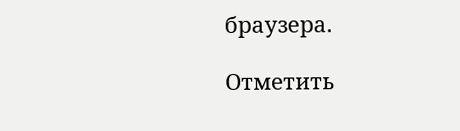браузера.

Отметить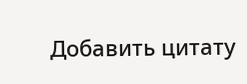Добавить цитату